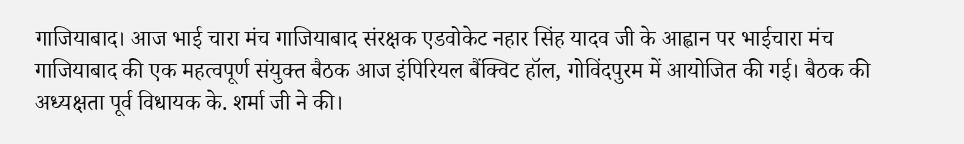गाजियाबाद। आज भाई चारा मंच गाजियाबाद संरक्षक एडवोकेट नहार सिंह यादव जी के आह्वान पर भाईचारा मंच गाजियाबाद की एक महत्वपूर्ण संयुक्त बैठक आज इंपिरियल बैंक्विट हॉल, गोविंदपुरम में आयोजित की गई। बैठक की अध्यक्षता पूर्व विधायक के. शर्मा जी ने की।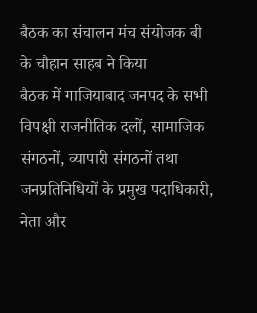बैठक का संचालन मंच संयोजक बी के चौहान साहब ने किया
बैठक में गाजियाबाद जनपद के सभी विपक्षी राजनीतिक दलों, सामाजिक संगठनों, व्यापारी संगठनों तथा जनप्रतिनिधियों के प्रमुख पदाधिकारी, नेता और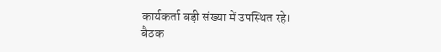कार्यकर्ता बड़ी संख्या में उपस्थित रहे।
बैठक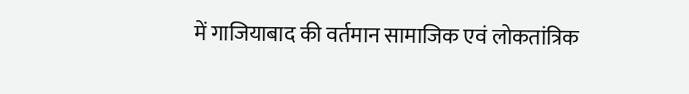में गाजियाबाद की वर्तमान सामाजिक एवं लोकतांत्रिक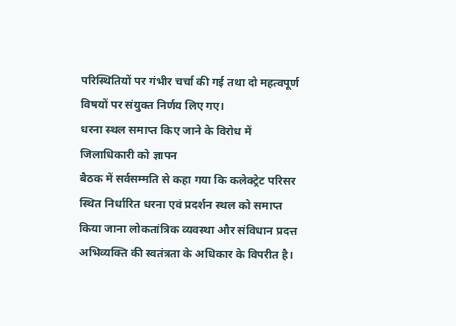परिस्थितियों पर गंभीर चर्चा की गई तथा दो महत्वपूर्ण विषयों पर संयुक्त निर्णय लिए गए।
धरना स्थल समाप्त किए जाने के विरोध में जिलाधिकारी को ज्ञापन
बैठक में सर्वसम्मति से कहा गया कि कलेक्ट्रेट परिसर स्थित निर्धारित धरना एवं प्रदर्शन स्थल को समाप्त किया जाना लोकतांत्रिक व्यवस्था और संविधान प्रदत्त अभिव्यक्ति की स्वतंत्रता के अधिकार के विपरीत है।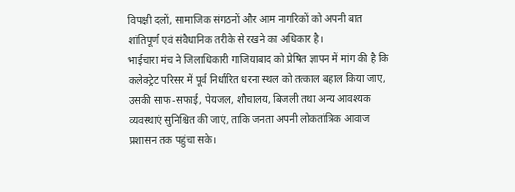विपक्षी दलों, सामाजिक संगठनों और आम नागरिकों को अपनी बात शांतिपूर्ण एवं संवैधानिक तरीके से रखने का अधिकार है।
भाईचारा मंच ने जिलाधिकारी गाजियाबाद को प्रेषित ज्ञापन में मांग की है कि कलेक्ट्रेट परिसर में पूर्व निर्धारित धरना स्थल को तत्काल बहाल किया जाए, उसकी साफ-सफाई, पेयजल, शौचालय, बिजली तथा अन्य आवश्यक व्यवस्थाएं सुनिश्चित की जाएं, ताकि जनता अपनी लोकतांत्रिक आवाज प्रशासन तक पहुंचा सके।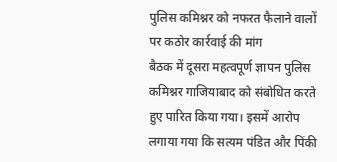पुलिस कमिश्नर को नफरत फैलाने वालों पर कठोर कार्रवाई की मांग
बैठक में दूसरा महत्वपूर्ण ज्ञापन पुलिस कमिश्नर गाजियाबाद को संबोधित करते हुए पारित किया गया। इसमें आरोप लगाया गया कि सत्यम पंडित और पिंकी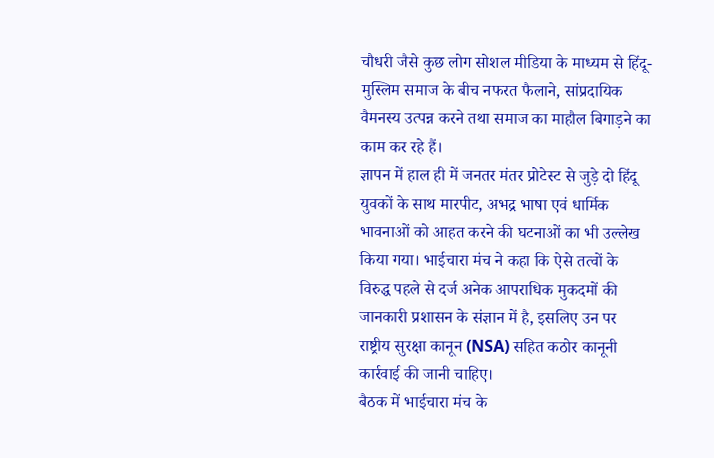चौधरी जैसे कुछ लोग सोशल मीडिया के माध्यम से हिंदू-मुस्लिम समाज के बीच नफरत फैलाने, सांप्रदायिक वैमनस्य उत्पन्न करने तथा समाज का माहौल बिगाड़ने का काम कर रहे हैं।
ज्ञापन में हाल ही में जनतर मंतर प्रोटेस्ट से जुड़े दो हिंदू युवकों के साथ मारपीट, अभद्र भाषा एवं धार्मिक भावनाओं को आहत करने की घटनाओं का भी उल्लेख किया गया। भाईचारा मंच ने कहा कि ऐसे तत्वों के विरुद्ध पहले से दर्ज अनेक आपराधिक मुकदमों की जानकारी प्रशासन के संज्ञान में है, इसलिए उन पर राष्ट्रीय सुरक्षा कानून (NSA) सहित कठोर कानूनी कार्रवाई की जानी चाहिए।
बैठक में भाईचारा मंच के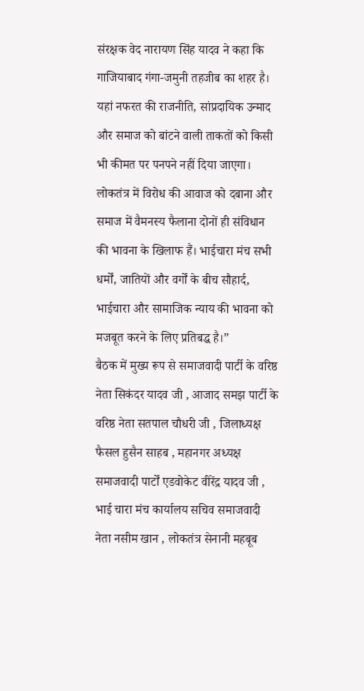संरक्षक वेद नारायण सिंह यादव ने कहा कि गाजियाबाद गंगा-जमुनी तहजीब का शहर है। यहां नफरत की राजनीति, सांप्रदायिक उन्माद और समाज को बांटने वाली ताकतों को किसी भी कीमत पर पनपने नहीं दिया जाएगा। लोकतंत्र में विरोध की आवाज को दबाना और समाज में वैमनस्य फैलाना दोनों ही संविधान की भावना के खिलाफ हैं। भाईचारा मंच सभी धर्मों, जातियों और वर्गों के बीच सौहार्द, भाईचारा और सामाजिक न्याय की भावना को मजबूत करने के लिए प्रतिबद्ध है।”
बैठक में मुख्य रूप से समाजवादी पार्टी के वरिष्ठ नेता सिकंदर यादव जी , आजाद समझ पार्टी के वरिष्ठ नेता सतपाल चौधरी जी , जिलाध्यक्ष फैसल हुसैन साहब , महानगर अध्यक्ष समाजवादी पार्टों एडवोकेट वीरेंद्र यादव जी , भाई चारा मंच कार्यालय सचिव समाजवादी नेता नसीम खान , लोकतंत्र सेनानी महबूब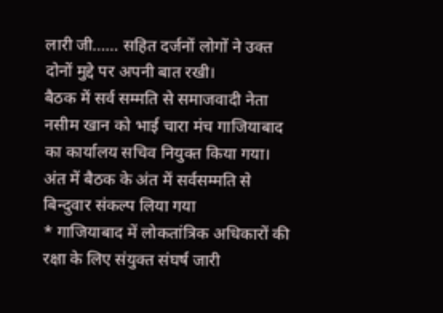लारी जी…… सहित दर्जनों लोगों ने उक्त दोनों मुद्दे पर अपनी बात रखी।
बैठक में सर्व सम्मति से समाजवादी नेता नसीम खान को भाई चारा मंच गाजियाबाद का कार्यालय सचिव नियुक्त किया गया।
अंत में बैठक के अंत में सर्वसम्मति से बिन्दुवार संकल्प लिया गया
* गाजियाबाद में लोकतांत्रिक अधिकारों की रक्षा के लिए संयुक्त संघर्ष जारी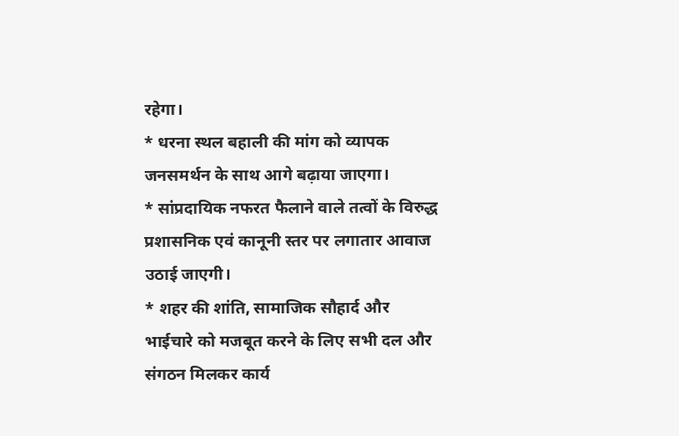रहेगा।
* धरना स्थल बहाली की मांग को व्यापक जनसमर्थन के साथ आगे बढ़ाया जाएगा।
* सांप्रदायिक नफरत फैलाने वाले तत्वों के विरुद्ध प्रशासनिक एवं कानूनी स्तर पर लगातार आवाज उठाई जाएगी।
* शहर की शांति, सामाजिक सौहार्द और भाईचारे को मजबूत करने के लिए सभी दल और संगठन मिलकर कार्य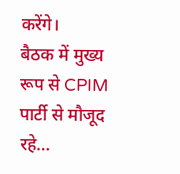करेंगे।
बैठक में मुख्य रूप से CPIM पार्टी से मौजूद रहे…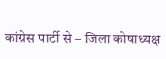कांग्रेस पार्टी से – जिला कोषाध्यक्ष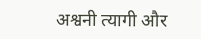अश्वनी त्यागी और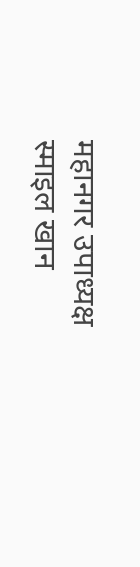महानगर उपाध्यक्ष स्माइल खान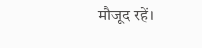मौजूद रहें।